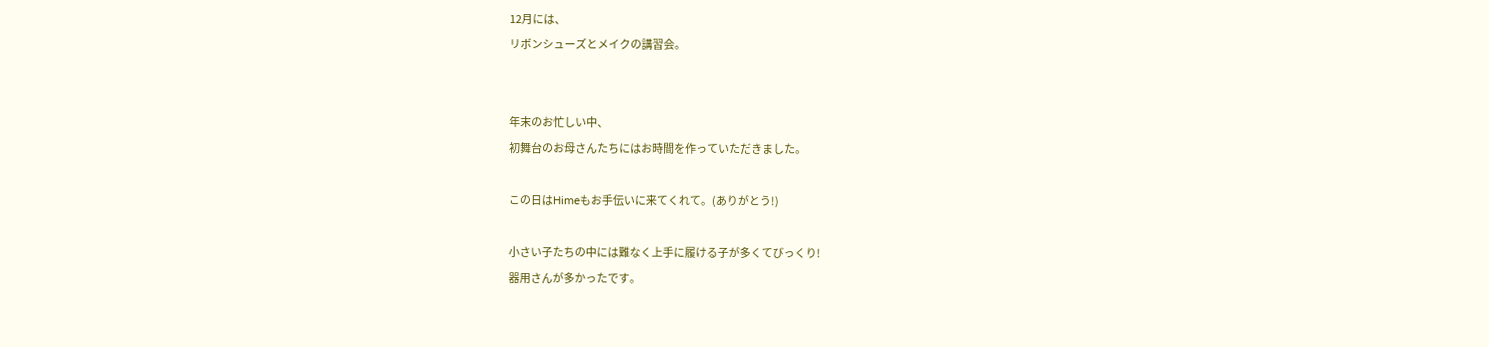12月には、
リボンシューズとメイクの講習会。


年末のお忙しい中、
初舞台のお母さんたちにはお時間を作っていただきました。

この日はHimeもお手伝いに来てくれて。(ありがとう!)

小さい子たちの中には難なく上手に履ける子が多くてびっくり!
器用さんが多かったです。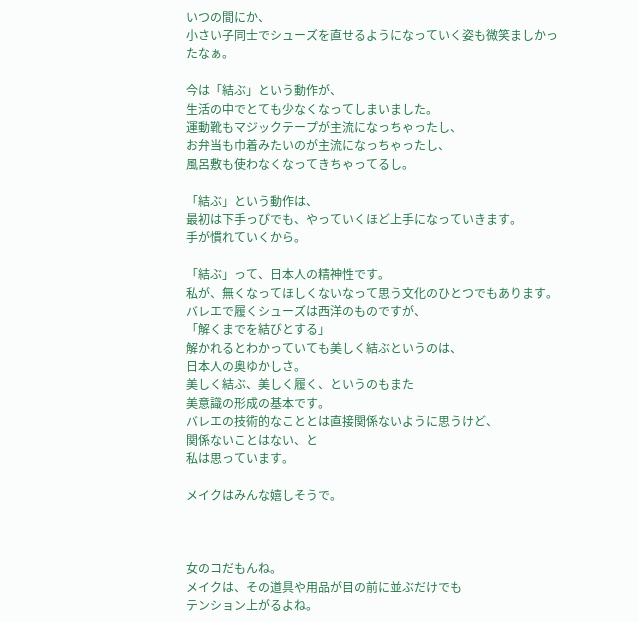いつの間にか、
小さい子同士でシューズを直せるようになっていく姿も微笑ましかったなぁ。

今は「結ぶ」という動作が、
生活の中でとても少なくなってしまいました。
運動靴もマジックテープが主流になっちゃったし、
お弁当も巾着みたいのが主流になっちゃったし、
風呂敷も使わなくなってきちゃってるし。

「結ぶ」という動作は、
最初は下手っぴでも、やっていくほど上手になっていきます。
手が慣れていくから。

「結ぶ」って、日本人の精神性です。
私が、無くなってほしくないなって思う文化のひとつでもあります。
バレエで履くシューズは西洋のものですが、
「解くまでを結びとする」
解かれるとわかっていても美しく結ぶというのは、
日本人の奥ゆかしさ。
美しく結ぶ、美しく履く、というのもまた
美意識の形成の基本です。
バレエの技術的なこととは直接関係ないように思うけど、
関係ないことはない、と
私は思っています。

メイクはみんな嬉しそうで。



女のコだもんね。
メイクは、その道具や用品が目の前に並ぶだけでも
テンション上がるよね。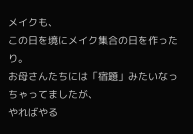メイクも、
この日を境にメイク集合の日を作ったり。
お母さんたちには「宿題」みたいなっちゃってましたが、
やればやる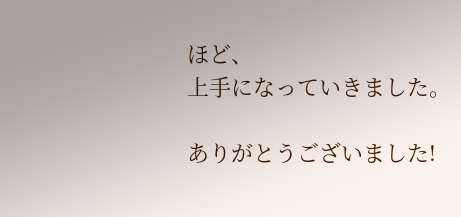ほど、
上手になっていきました。

ありがとうございました!